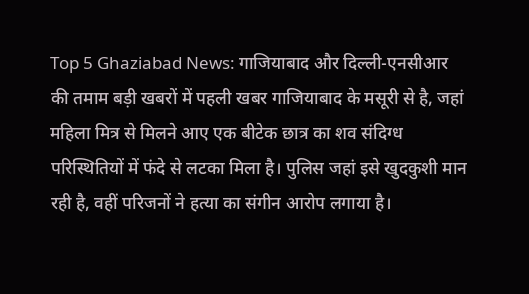Top 5 Ghaziabad News: गाजियाबाद और दिल्ली-एनसीआर की तमाम बड़ी खबरों में पहली खबर गाजियाबाद के मसूरी से है, जहां महिला मित्र से मिलने आए एक बीटेक छात्र का शव संदिग्ध परिस्थितियों में फंदे से लटका मिला है। पुलिस जहां इसे खुदकुशी मान रही है, वहीं परिजनों ने हत्या का संगीन आरोप लगाया है।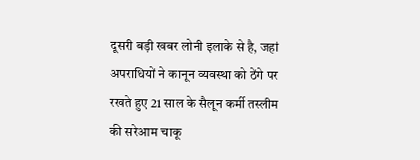दूसरी बड़ी खबर लोनी इलाके से है, जहां अपराधियों ने कानून व्यवस्था को ठेंगे पर रखते हुए 21 साल के सैलून कर्मी तस्लीम की सरेआम चाकू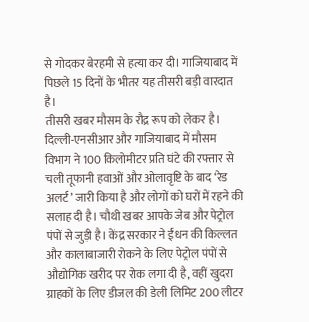से गोदकर बेरहमी से हत्या कर दी। गाजियाबाद में पिछले 15 दिनों के भीतर यह तीसरी बड़ी वारदात है।
तीसरी खबर मौसम के रौद्र रूप को लेकर है। दिल्ली-एनसीआर और गाजियाबाद में मौसम विभाग ने 100 किलोमीटर प्रति घंटे की रफ्तार से चली तूफानी हवाओं और ओलावृष्टि के बाद ‘रेड अलर्ट’ जारी किया है और लोगों को घरों में रहने की सलाह दी है। चौथी खबर आपके जेब और पेट्रोल पंपों से जुड़ी है। केंद्र सरकार ने ईंधन की किल्लत और कालाबाजारी रोकने के लिए पेट्रोल पंपों से औद्योगिक खरीद पर रोक लगा दी है, वहीं खुदरा ग्राहकों के लिए डीजल की डेली लिमिट 200 लीटर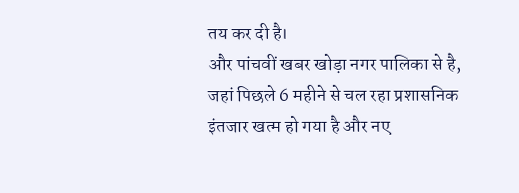तय कर दी है।
और पांचवीं खबर खोड़ा नगर पालिका से है, जहां पिछले 6 महीने से चल रहा प्रशासनिक इंतजार खत्म हो गया है और नए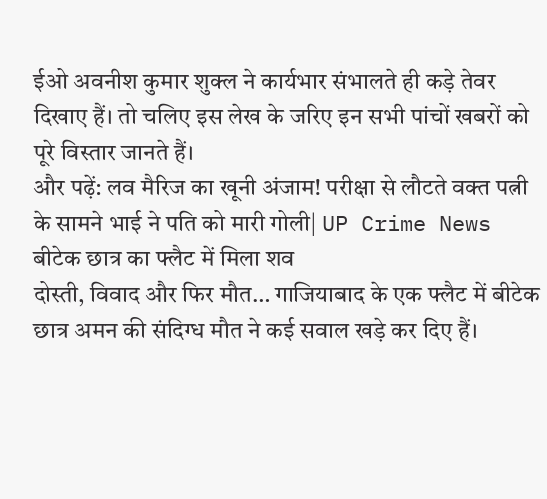ईओ अवनीश कुमार शुक्ल ने कार्यभार संभालते ही कड़े तेवर दिखाए हैं। तो चलिए इस लेख के जरिए इन सभी पांचों खबरों को पूरे विस्तार जानते हैं।
और पढ़ें: लव मैरिज का खूनी अंजाम! परीक्षा से लौटते वक्त पत्नी के सामने भाई ने पति को मारी गोली| UP Crime News
बीटेक छात्र का फ्लैट में मिला शव
दोस्ती, विवाद और फिर मौत… गाजियाबाद के एक फ्लैट में बीटेक छात्र अमन की संदिग्ध मौत ने कई सवाल खड़े कर दिए हैं।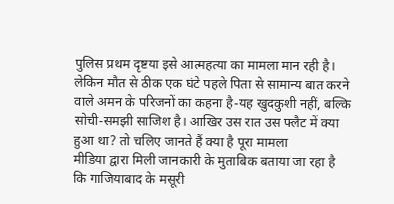पुलिस प्रथम दृष्टया इसे आत्महत्या का मामला मान रही है। लेकिन मौत से ठीक एक घंटे पहले पिता से सामान्य बात करने वाले अमन के परिजनों का कहना है-यह खुदकुशी नहीं, बल्कि सोची-समझी साजिश है। आखिर उस रात उस फ्लैट में क्या हुआ था? तो चलिए जानते हैं क्या है पूरा मामला
मीडिया द्वारा मिली जानकारी के मुताबिक बताया जा रहा है कि गाजियाबाद के मसूरी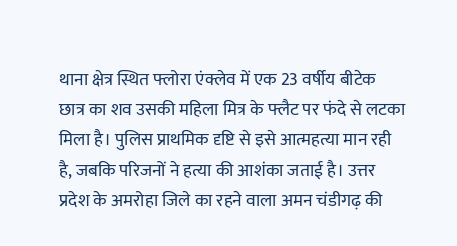थाना क्षेत्र स्थित फ्लोरा एंक्लेव में एक 23 वर्षीय बीटेक छात्र का शव उसकी महिला मित्र के फ्लैट पर फंदे से लटका मिला है। पुलिस प्राथमिक दृष्टि से इसे आत्महत्या मान रही है, जबकि परिजनों ने हत्या की आशंका जताई है। उत्तर प्रदेश के अमरोहा जिले का रहने वाला अमन चंडीगढ़ की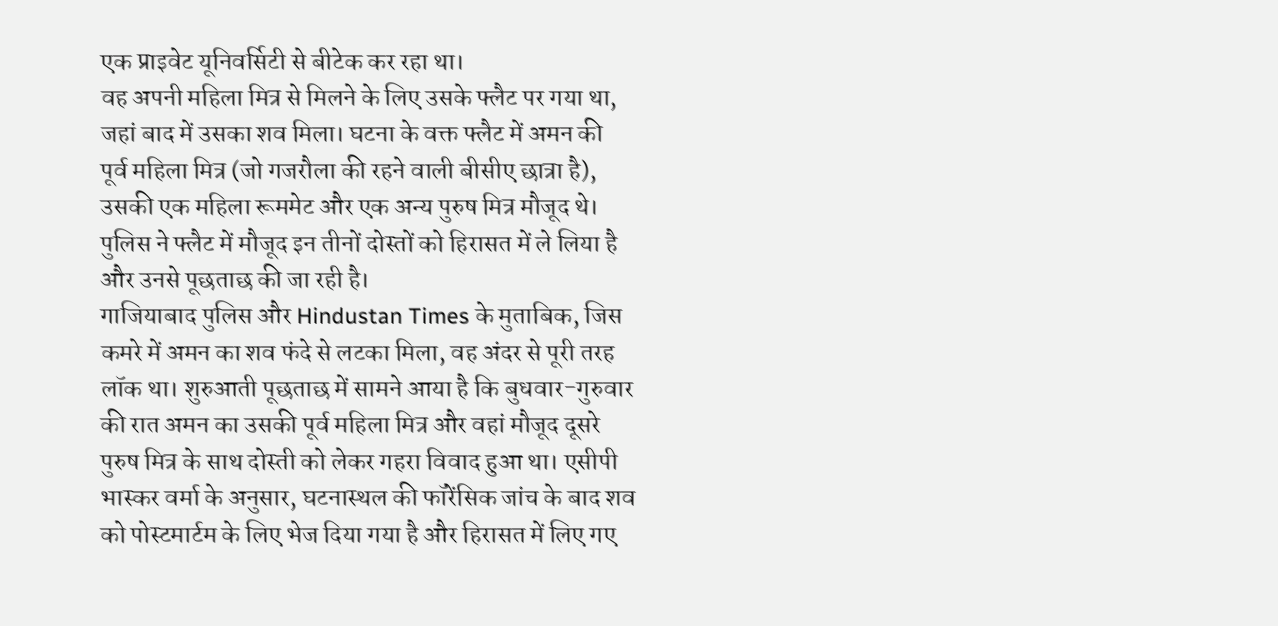एक प्राइवेट यूनिवर्सिटी से बीटेक कर रहा था।
वह अपनी महिला मित्र से मिलने के लिए उसके फ्लैट पर गया था, जहां बाद में उसका शव मिला। घटना के वक्त फ्लैट में अमन की पूर्व महिला मित्र (जो गजरौला की रहने वाली बीसीए छात्रा है), उसकी एक महिला रूममेट और एक अन्य पुरुष मित्र मौजूद थे। पुलिस ने फ्लैट में मौजूद इन तीनों दोस्तों को हिरासत में ले लिया है और उनसे पूछताछ की जा रही है।
गाजियाबाद पुलिस और Hindustan Times के मुताबिक, जिस कमरे में अमन का शव फंदे से लटका मिला, वह अंदर से पूरी तरह लॉक था। शुरुआती पूछताछ में सामने आया है कि बुधवार-गुरुवार की रात अमन का उसकी पूर्व महिला मित्र और वहां मौजूद दूसरे पुरुष मित्र के साथ दोस्ती को लेकर गहरा विवाद हुआ था। एसीपी भास्कर वर्मा के अनुसार, घटनास्थल की फॉरेंसिक जांच के बाद शव को पोस्टमार्टम के लिए भेज दिया गया है और हिरासत में लिए गए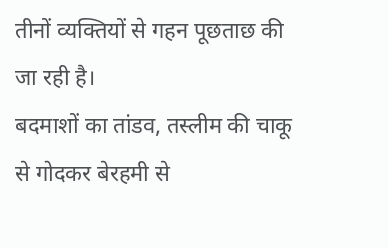तीनों व्यक्तियों से गहन पूछताछ की जा रही है।
बदमाशों का तांडव, तस्लीम की चाकू से गोदकर बेरहमी से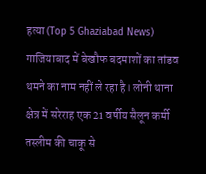हत्या (Top 5 Ghaziabad News)
गाजियाबाद में बेखौफ बदमाशों का तांडव थमने का नाम नहीं ले रहा है। लोनी थाना क्षेत्र में सरेराह एक 21 वर्षीय सैलून कर्मी तस्लीम की चाकू से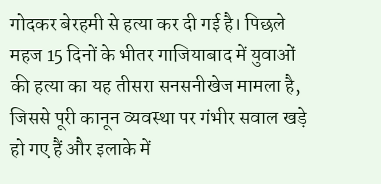गोदकर बेरहमी से हत्या कर दी गई है। पिछले महज 15 दिनों के भीतर गाजियाबाद में युवाओं की हत्या का यह तीसरा सनसनीखेज मामला है, जिससे पूरी कानून व्यवस्था पर गंभीर सवाल खड़े हो गए हैं और इलाके में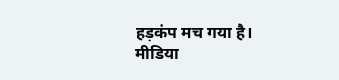हड़कंप मच गया है।
मीडिया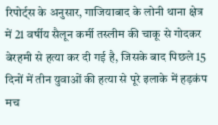रिपोर्ट्स के अनुसार, गाजियाबाद के लोनी थाना क्षेत्र में 21 वर्षीय सैलून कर्मी तस्लीम की चाकू से गोदकर बेरहमी से हत्या कर दी गई है, जिसके बाद पिछले 15 दिनों में तीन युवाओं की हत्या से पूरे इलाके में हड़कंप मच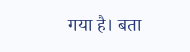गया है। बता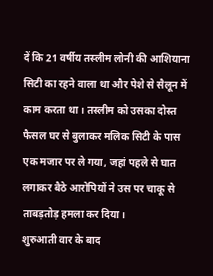दें कि 21 वर्षीय तस्लीम लोनी की आशियाना सिटी का रहने वाला था और पेशे से सैलून में काम करता था। तस्लीम को उसका दोस्त फैसल घर से बुलाकर मलिक सिटी के पास एक मजार पर ले गया, जहां पहले से घात लगाकर बैठे आरोपियों ने उस पर चाकू से ताबड़तोड़ हमला कर दिया।
शुरुआती वार के बाद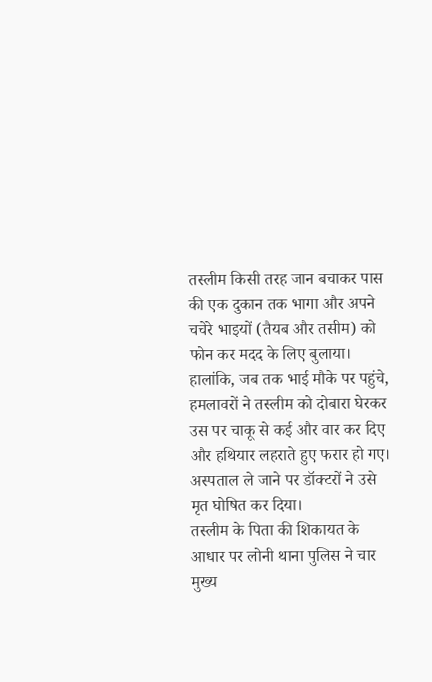तस्लीम किसी तरह जान बचाकर पास की एक दुकान तक भागा और अपने चचेरे भाइयों (तैयब और तसीम) को फोन कर मदद के लिए बुलाया। हालांकि, जब तक भाई मौके पर पहुंचे, हमलावरों ने तस्लीम को दोबारा घेरकर उस पर चाकू से कई और वार कर दिए और हथियार लहराते हुए फरार हो गए। अस्पताल ले जाने पर डॉक्टरों ने उसे मृत घोषित कर दिया।
तस्लीम के पिता की शिकायत के आधार पर लोनी थाना पुलिस ने चार मुख्य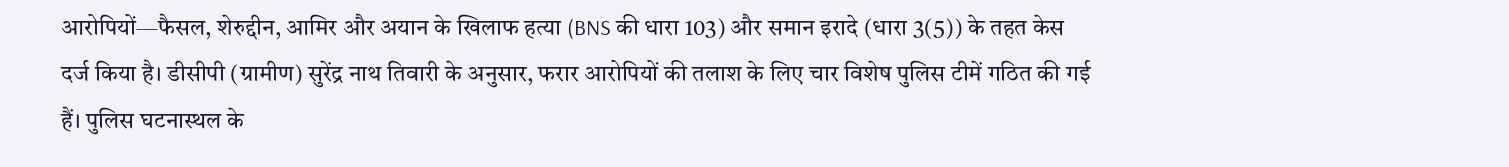आरोपियों—फैसल, शेरुद्दीन, आमिर और अयान के खिलाफ हत्या (BNS की धारा 103) और समान इरादे (धारा 3(5)) के तहत केस दर्ज किया है। डीसीपी (ग्रामीण) सुरेंद्र नाथ तिवारी के अनुसार, फरार आरोपियों की तलाश के लिए चार विशेष पुलिस टीमें गठित की गई हैं। पुलिस घटनास्थल के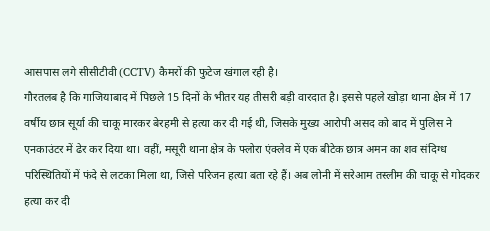आसपास लगे सीसीटीवी (CCTV) कैमरों की फुटेज खंगाल रही है।
गौरतलब है कि गाजियाबाद में पिछले 15 दिनों के भीतर यह तीसरी बड़ी वारदात है। इससे पहले खोड़ा थाना क्षेत्र में 17 वर्षीय छात्र सूर्या की चाकू मारकर बेरहमी से हत्या कर दी गई थी, जिसके मुख्य आरोपी असद को बाद में पुलिस ने एनकाउंटर में ढेर कर दिया था। वहीं, मसूरी थाना क्षेत्र के फ्लोरा एंक्लेव में एक बीटेक छात्र अमन का शव संदिग्ध परिस्थितियों में फंदे से लटका मिला था, जिसे परिजन हत्या बता रहे हैं। अब लोनी में सरेआम तस्लीम की चाकू से गोदकर हत्या कर दी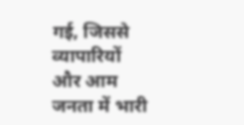गई, जिससे व्यापारियों और आम जनता में भारी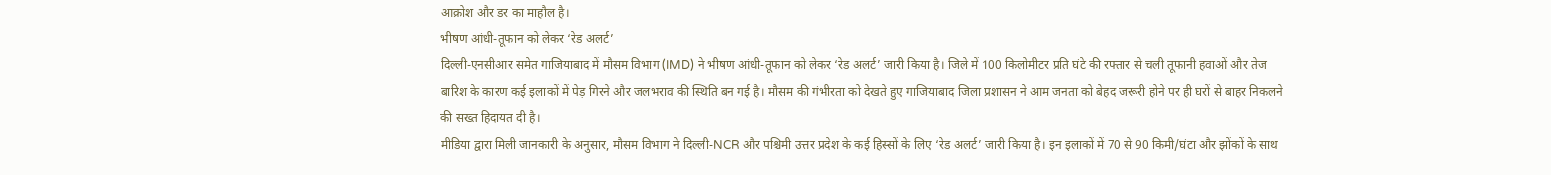आक्रोश और डर का माहौल है।
भीषण आंधी-तूफान को लेकर ‘रेड अलर्ट’
दिल्ली-एनसीआर समेत गाजियाबाद में मौसम विभाग (IMD) ने भीषण आंधी-तूफान को लेकर ‘रेड अलर्ट’ जारी किया है। जिले में 100 किलोमीटर प्रति घंटे की रफ्तार से चली तूफानी हवाओं और तेज बारिश के कारण कई इलाकों में पेड़ गिरने और जलभराव की स्थिति बन गई है। मौसम की गंभीरता को देखते हुए गाजियाबाद जिला प्रशासन ने आम जनता को बेहद जरूरी होने पर ही घरों से बाहर निकलने की सख्त हिदायत दी है।
मीडिया द्वारा मिली जानकारी के अनुसार, मौसम विभाग ने दिल्ली-NCR और पश्चिमी उत्तर प्रदेश के कई हिस्सों के लिए ‘रेड अलर्ट’ जारी किया है। इन इलाकों में 70 से 90 किमी/घंटा और झोंकों के साथ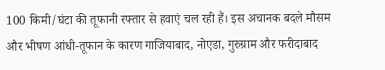100 किमी/घंटा की तूफानी रफ्तार से हवाएं चल रही हैं। इस अचानक बदले मौसम और भीषण आंधी-तूफान के कारण गाजियाबाद, नोएडा, गुरुग्राम और फरीदाबाद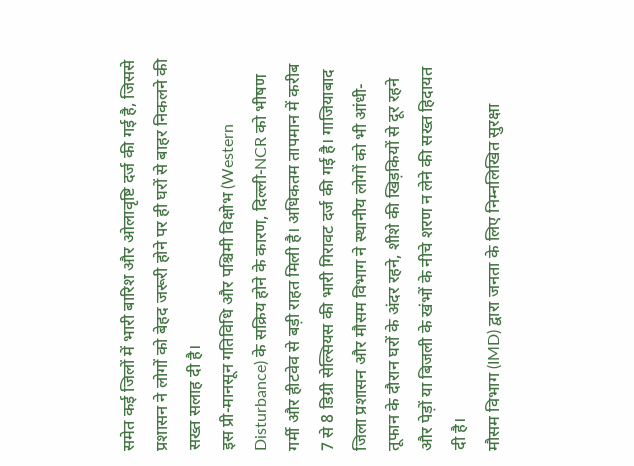समेत कई जिलों में भारी बारिश और ओलावृष्टि दर्ज की गई है, जिससे प्रशासन ने लोगों को बेहद जरूरी होने पर ही घरों से बाहर निकलने की सख्त सलाह दी है।
इस प्री-मानसून गतिविधि और पश्चिमी विक्षोभ (Western Disturbance) के सक्रिय होने के कारण, दिल्ली-NCR को भीषण गर्मी और हीटवेव से बड़ी राहत मिली है। अधिकतम तापमान में करीब 7 से 8 डिग्री सेल्सियस की भारी गिरावट दर्ज की गई है। गाजियाबाद जिला प्रशासन और मौसम विभाग ने स्थानीय लोगों को भी आंधी-तूफान के दौरान घरों के अंदर रहने, शीशे की खिड़कियों से दूर रहने और पेड़ों या बिजली के खंभों के नीचे शरण न लेने की सख्त हिदायत दी है।
मौसम विभाग (IMD) द्वारा जनता के लिए निम्नलिखित सुरक्षा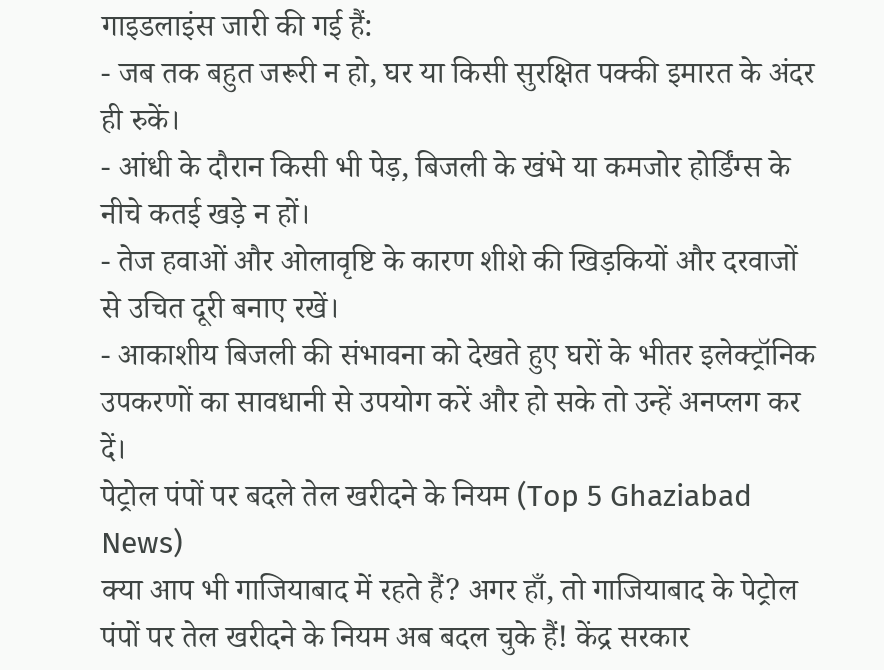गाइडलाइंस जारी की गई हैं:
- जब तक बहुत जरूरी न हो, घर या किसी सुरक्षित पक्की इमारत के अंदर ही रुकें।
- आंधी के दौरान किसी भी पेड़, बिजली के खंभे या कमजोर होर्डिंग्स के नीचे कतई खड़े न हों।
- तेज हवाओं और ओलावृष्टि के कारण शीशे की खिड़कियों और दरवाजों से उचित दूरी बनाए रखें।
- आकाशीय बिजली की संभावना को देखते हुए घरों के भीतर इलेक्ट्रॉनिक उपकरणों का सावधानी से उपयोग करें और हो सके तो उन्हें अनप्लग कर दें।
पेट्रोल पंपों पर बदले तेल खरीदने के नियम (Top 5 Ghaziabad News)
क्या आप भी गाजियाबाद में रहते हैं? अगर हाँ, तो गाजियाबाद के पेट्रोल पंपों पर तेल खरीदने के नियम अब बदल चुके हैं! केंद्र सरकार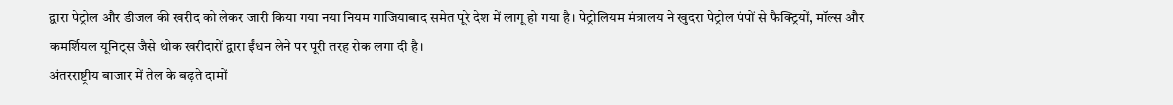द्वारा पेट्रोल और डीजल की खरीद को लेकर जारी किया गया नया नियम गाजियाबाद समेत पूरे देश में लागू हो गया है। पेट्रोलियम मंत्रालय ने खुदरा पेट्रोल पंपों से फैक्ट्रियों, मॉल्स और कमर्शियल यूनिट्स जैसे थोक खरीदारों द्वारा ईंधन लेने पर पूरी तरह रोक लगा दी है।
अंतरराष्ट्रीय बाजार में तेल के बढ़ते दामों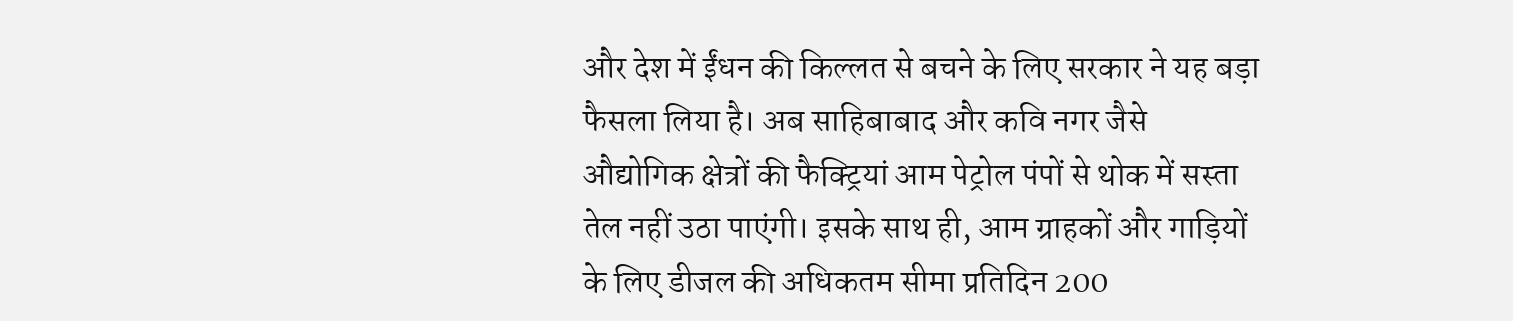और देश में ईंधन की किल्लत से बचने के लिए सरकार ने यह बड़ा फैसला लिया है। अब साहिबाबाद और कवि नगर जैसे औद्योगिक क्षेत्रों की फैक्ट्रियां आम पेट्रोल पंपों से थोक में सस्ता तेल नहीं उठा पाएंगी। इसके साथ ही, आम ग्राहकों और गाड़ियों के लिए डीजल की अधिकतम सीमा प्रतिदिन 200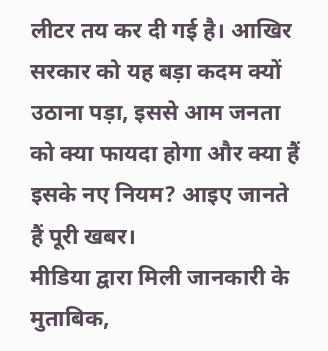लीटर तय कर दी गई है। आखिर सरकार को यह बड़ा कदम क्यों उठाना पड़ा, इससे आम जनता को क्या फायदा होगा और क्या हैं इसके नए नियम? आइए जानते हैं पूरी खबर।
मीडिया द्वारा मिली जानकारी के मुताबिक,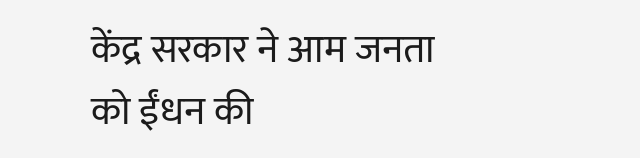केंद्र सरकार ने आम जनता को ईंधन की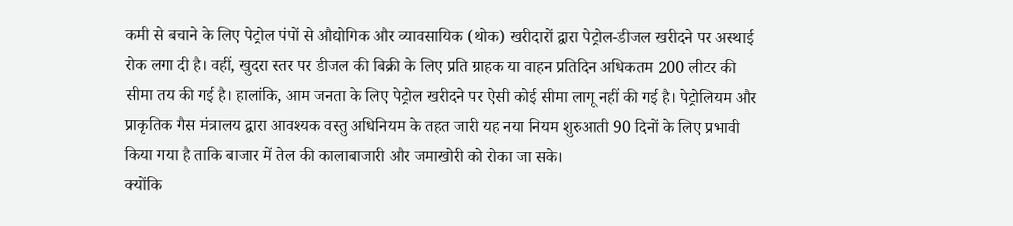कमी से बचाने के लिए पेट्रोल पंपों से औद्योगिक और व्यावसायिक (थोक) खरीदारों द्वारा पेट्रोल-डीजल खरीदने पर अस्थाई रोक लगा दी है। वहीं, खुदरा स्तर पर डीजल की बिक्री के लिए प्रति ग्राहक या वाहन प्रतिदिन अधिकतम 200 लीटर की सीमा तय की गई है। हालांकि, आम जनता के लिए पेट्रोल खरीदने पर ऐसी कोई सीमा लागू नहीं की गई है। पेट्रोलियम और प्राकृतिक गैस मंत्रालय द्वारा आवश्यक वस्तु अधिनियम के तहत जारी यह नया नियम शुरुआती 90 दिनों के लिए प्रभावी किया गया है ताकि बाजार में तेल की कालाबाजारी और जमाखोरी को रोका जा सके।
क्योंकि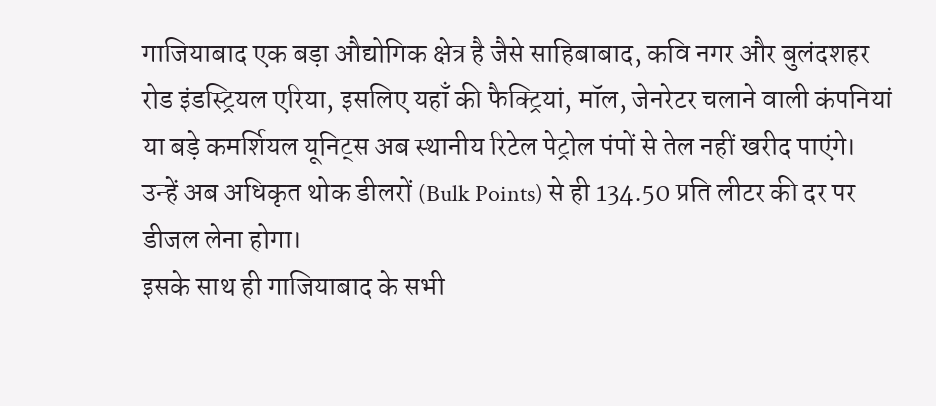गाजियाबाद एक बड़ा औद्योगिक क्षेत्र है जैसे साहिबाबाद, कवि नगर और बुलंदशहर रोड इंडस्ट्रियल एरिया, इसलिए यहाँ की फैक्ट्रियां, मॉल, जेनरेटर चलाने वाली कंपनियां या बड़े कमर्शियल यूनिट्स अब स्थानीय रिटेल पेट्रोल पंपों से तेल नहीं खरीद पाएंगे। उन्हें अब अधिकृत थोक डीलरों (Bulk Points) से ही 134.50 प्रति लीटर की दर पर डीजल लेना होगा।
इसके साथ ही गाजियाबाद के सभी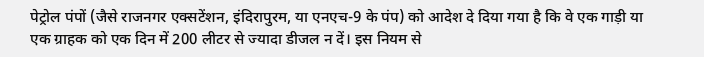पेट्रोल पंपों (जैसे राजनगर एक्सटेंशन, इंदिरापुरम, या एनएच-9 के पंप) को आदेश दे दिया गया है कि वे एक गाड़ी या एक ग्राहक को एक दिन में 200 लीटर से ज्यादा डीजल न दें। इस नियम से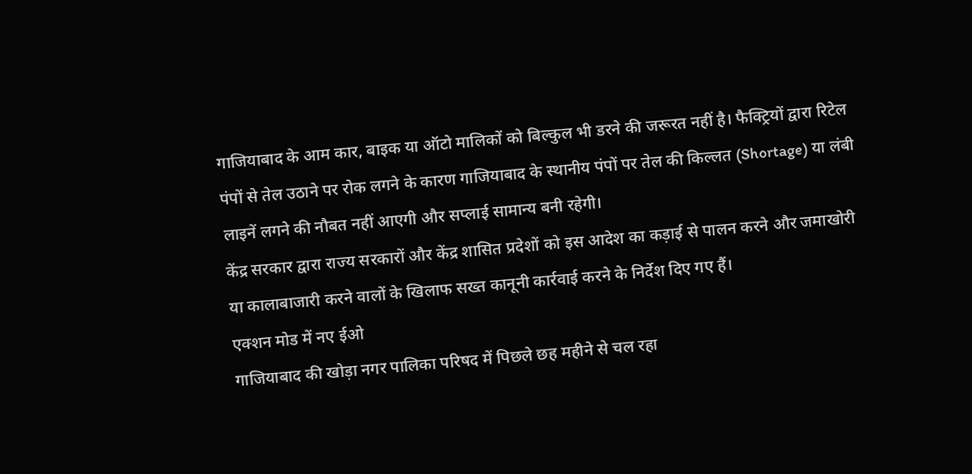गाजियाबाद के आम कार, बाइक या ऑटो मालिकों को बिल्कुल भी डरने की जरूरत नहीं है। फैक्ट्रियों द्वारा रिटेल पंपों से तेल उठाने पर रोक लगने के कारण गाजियाबाद के स्थानीय पंपों पर तेल की किल्लत (Shortage) या लंबी लाइनें लगने की नौबत नहीं आएगी और सप्लाई सामान्य बनी रहेगी।
केंद्र सरकार द्वारा राज्य सरकारों और केंद्र शासित प्रदेशों को इस आदेश का कड़ाई से पालन करने और जमाखोरी या कालाबाजारी करने वालों के खिलाफ सख्त कानूनी कार्रवाई करने के निर्देश दिए गए हैं।
एक्शन मोड में नए ईओ
गाजियाबाद की खोड़ा नगर पालिका परिषद में पिछले छह महीने से चल रहा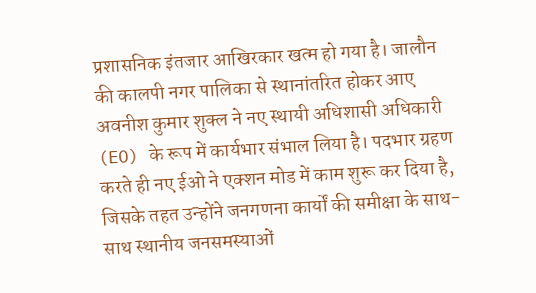प्रशासनिक इंतजार आखिरकार खत्म हो गया है। जालौन की कालपी नगर पालिका से स्थानांतरित होकर आए अवनीश कुमार शुक्ल ने नए स्थायी अधिशासी अधिकारी (EO) के रूप में कार्यभार संभाल लिया है। पदभार ग्रहण करते ही नए ईओ ने एक्शन मोड में काम शुरू कर दिया है, जिसके तहत उन्होंने जनगणना कार्यों की समीक्षा के साथ-साथ स्थानीय जनसमस्याओं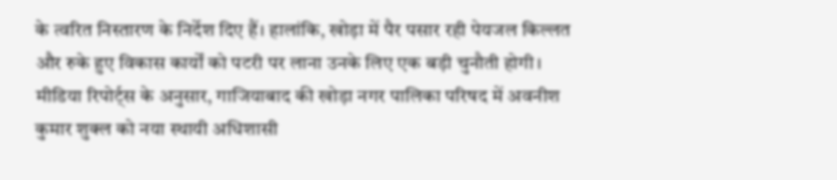के त्वरित निस्तारण के निर्देश दिए हैं। हालांकि, खोड़ा में पैर पसार रही पेयजल किल्लत और रुके हुए विकास कार्यों को पटरी पर लाना उनके लिए एक बड़ी चुनौती होगी।
मीडिया रिपोर्ट्स के अनुसार, गाजियाबाद की खोड़ा नगर पालिका परिषद में अवनीश कुमार शुक्ल को नया स्थायी अधिशासी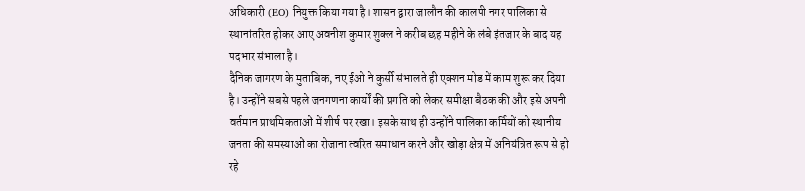अधिकारी (EO) नियुक्त किया गया है। शासन द्वारा जालौन की कालपी नगर पालिका से स्थानांतरित होकर आए अवनीश कुमार शुक्ल ने करीब छह महीने के लंबे इंतजार के बाद यह पदभार संभाला है।
दैनिक जागरण के मुताबिक, नए ईओ ने कुर्सी संभालते ही एक्शन मोड में काम शुरू कर दिया है। उन्होंने सबसे पहले जनगणना कार्यों की प्रगति को लेकर समीक्षा बैठक की और इसे अपनी वर्तमान प्राथमिकताओं में शीर्ष पर रखा। इसके साथ ही उन्होंने पालिका कर्मियों को स्थानीय जनता की समस्याओं का रोजाना त्वरित समाधान करने और खोड़ा क्षेत्र में अनियंत्रित रूप से हो रहे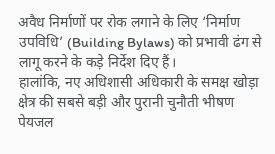अवैध निर्माणों पर रोक लगाने के लिए ‘निर्माण उपविधि’ (Building Bylaws) को प्रभावी ढंग से लागू करने के कड़े निर्देश दिए हैं।
हालांकि, नए अधिशासी अधिकारी के समक्ष खोड़ा क्षेत्र की सबसे बड़ी और पुरानी चुनौती भीषण पेयजल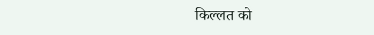किल्लत को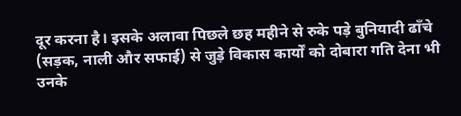दूर करना है। इसके अलावा पिछले छह महीने से रुके पड़े बुनियादी ढाँचे (सड़क, नाली और सफाई) से जुड़े विकास कार्यों को दोबारा गति देना भी उनके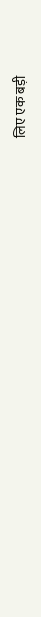लिए एक बड़ी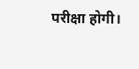परीक्षा होगी।